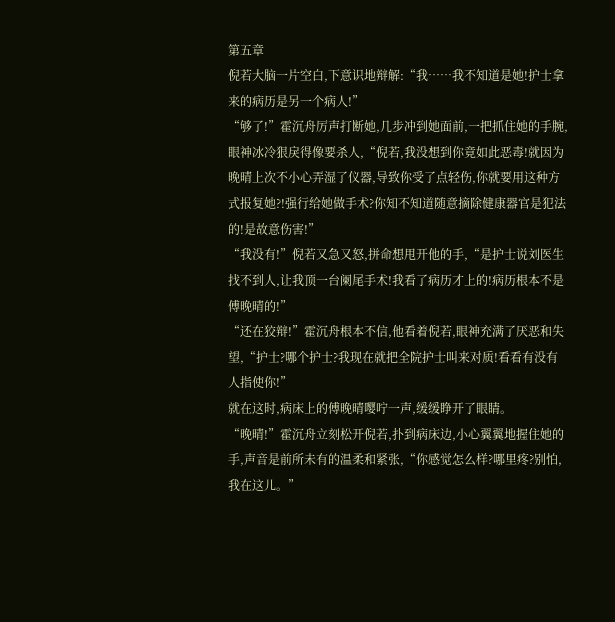第五章
倪若大脑一片空白,下意识地辩解:“我……我不知道是她!护士拿来的病历是另一个病人!”
“够了!”霍沉舟厉声打断她,几步冲到她面前,一把抓住她的手腕,眼神冰冷狠戾得像要杀人,“倪若,我没想到你竟如此恶毒!就因为晚晴上次不小心弄湿了仪器,导致你受了点轻伤,你就要用这种方式报复她?!强行给她做手术?你知不知道随意摘除健康器官是犯法的!是故意伤害!”
“我没有!”倪若又急又怒,拼命想甩开他的手,“是护士说刘医生找不到人,让我顶一台阑尾手术!我看了病历才上的!病历根本不是傅晚晴的!”
“还在狡辩!”霍沉舟根本不信,他看着倪若,眼神充满了厌恶和失望,“护士?哪个护士?我现在就把全院护士叫来对质!看看有没有人指使你!”
就在这时,病床上的傅晚晴嘤咛一声,缓缓睁开了眼睛。
“晚晴!”霍沉舟立刻松开倪若,扑到病床边,小心翼翼地握住她的手,声音是前所未有的温柔和紧张,“你感觉怎么样?哪里疼?别怕,我在这儿。”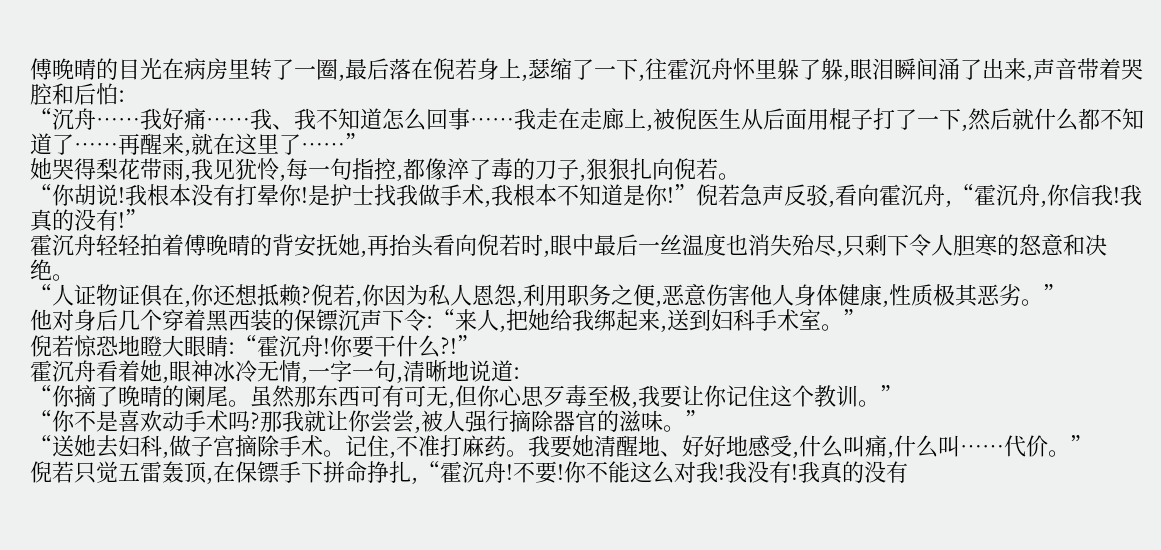傅晚晴的目光在病房里转了一圈,最后落在倪若身上,瑟缩了一下,往霍沉舟怀里躲了躲,眼泪瞬间涌了出来,声音带着哭腔和后怕:
“沉舟……我好痛……我、我不知道怎么回事……我走在走廊上,被倪医生从后面用棍子打了一下,然后就什么都不知道了……再醒来,就在这里了……”
她哭得梨花带雨,我见犹怜,每一句指控,都像淬了毒的刀子,狠狠扎向倪若。
“你胡说!我根本没有打晕你!是护士找我做手术,我根本不知道是你!”倪若急声反驳,看向霍沉舟,“霍沉舟,你信我!我真的没有!”
霍沉舟轻轻拍着傅晚晴的背安抚她,再抬头看向倪若时,眼中最后一丝温度也消失殆尽,只剩下令人胆寒的怒意和决绝。
“人证物证俱在,你还想抵赖?倪若,你因为私人恩怨,利用职务之便,恶意伤害他人身体健康,性质极其恶劣。”
他对身后几个穿着黑西装的保镖沉声下令:“来人,把她给我绑起来,送到妇科手术室。”
倪若惊恐地瞪大眼睛:“霍沉舟!你要干什么?!”
霍沉舟看着她,眼神冰冷无情,一字一句,清晰地说道:
“你摘了晚晴的阑尾。虽然那东西可有可无,但你心思歹毒至极,我要让你记住这个教训。”
“你不是喜欢动手术吗?那我就让你尝尝,被人强行摘除器官的滋味。”
“送她去妇科,做子宫摘除手术。记住,不准打麻药。我要她清醒地、好好地感受,什么叫痛,什么叫……代价。”
倪若只觉五雷轰顶,在保镖手下拼命挣扎,“霍沉舟!不要!你不能这么对我!我没有!我真的没有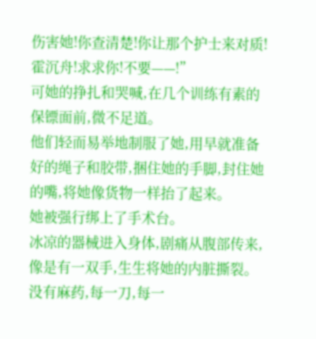伤害她!你查清楚!你让那个护士来对质!霍沉舟!求求你!不要——!”
可她的挣扎和哭喊,在几个训练有素的保镖面前,微不足道。
他们轻而易举地制服了她,用早就准备好的绳子和胶带,捆住她的手脚,封住她的嘴,将她像货物一样抬了起来。
她被强行绑上了手术台。
冰凉的器械进入身体,剧痛从腹部传来,像是有一双手,生生将她的内脏撕裂。
没有麻药,每一刀,每一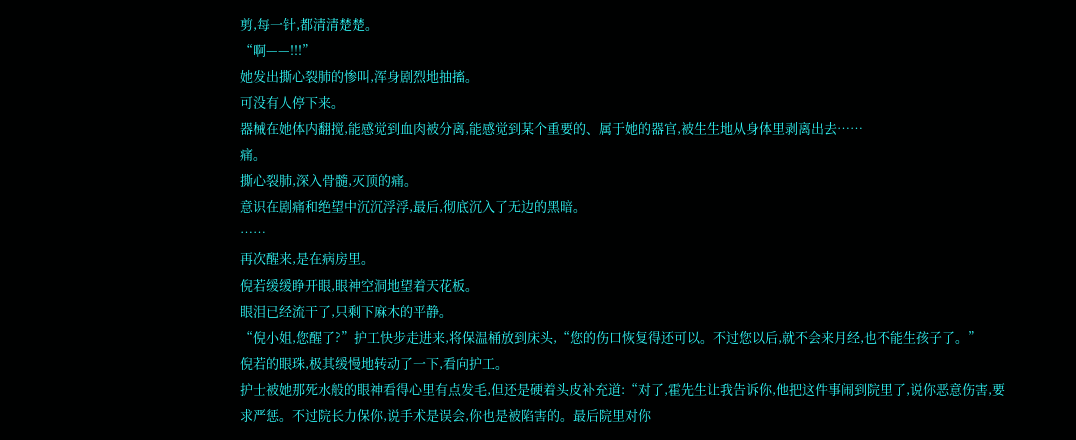剪,每一针,都清清楚楚。
“啊——!!!”
她发出撕心裂肺的惨叫,浑身剧烈地抽搐。
可没有人停下来。
器械在她体内翻搅,能感觉到血肉被分离,能感觉到某个重要的、属于她的器官,被生生地从身体里剥离出去……
痛。
撕心裂肺,深入骨髓,灭顶的痛。
意识在剧痛和绝望中沉沉浮浮,最后,彻底沉入了无边的黑暗。
……
再次醒来,是在病房里。
倪若缓缓睁开眼,眼神空洞地望着天花板。
眼泪已经流干了,只剩下麻木的平静。
“倪小姐,您醒了?”护工快步走进来,将保温桶放到床头,“您的伤口恢复得还可以。不过您以后,就不会来月经,也不能生孩子了。”
倪若的眼珠,极其缓慢地转动了一下,看向护工。
护士被她那死水般的眼神看得心里有点发毛,但还是硬着头皮补充道:“对了,霍先生让我告诉你,他把这件事闹到院里了,说你恶意伤害,要求严惩。不过院长力保你,说手术是误会,你也是被陷害的。最后院里对你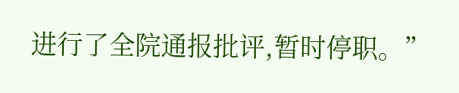进行了全院通报批评,暂时停职。”